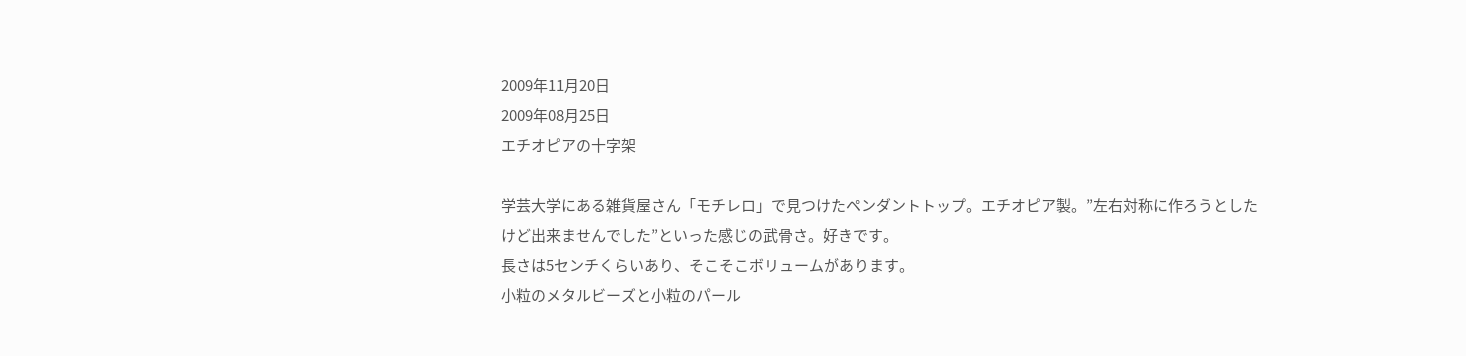2009年11月20日
2009年08月25日
エチオピアの十字架

学芸大学にある雑貨屋さん「モチレロ」で見つけたペンダントトップ。エチオピア製。”左右対称に作ろうとしたけど出来ませんでした”といった感じの武骨さ。好きです。
長さは5センチくらいあり、そこそこボリュームがあります。
小粒のメタルビーズと小粒のパール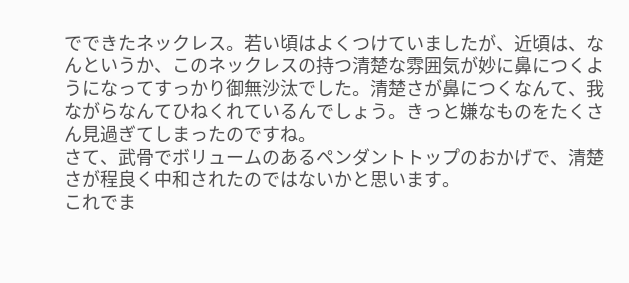でできたネックレス。若い頃はよくつけていましたが、近頃は、なんというか、このネックレスの持つ清楚な雰囲気が妙に鼻につくようになってすっかり御無沙汰でした。清楚さが鼻につくなんて、我ながらなんてひねくれているんでしょう。きっと嫌なものをたくさん見過ぎてしまったのですね。
さて、武骨でボリュームのあるペンダントトップのおかげで、清楚さが程良く中和されたのではないかと思います。
これでま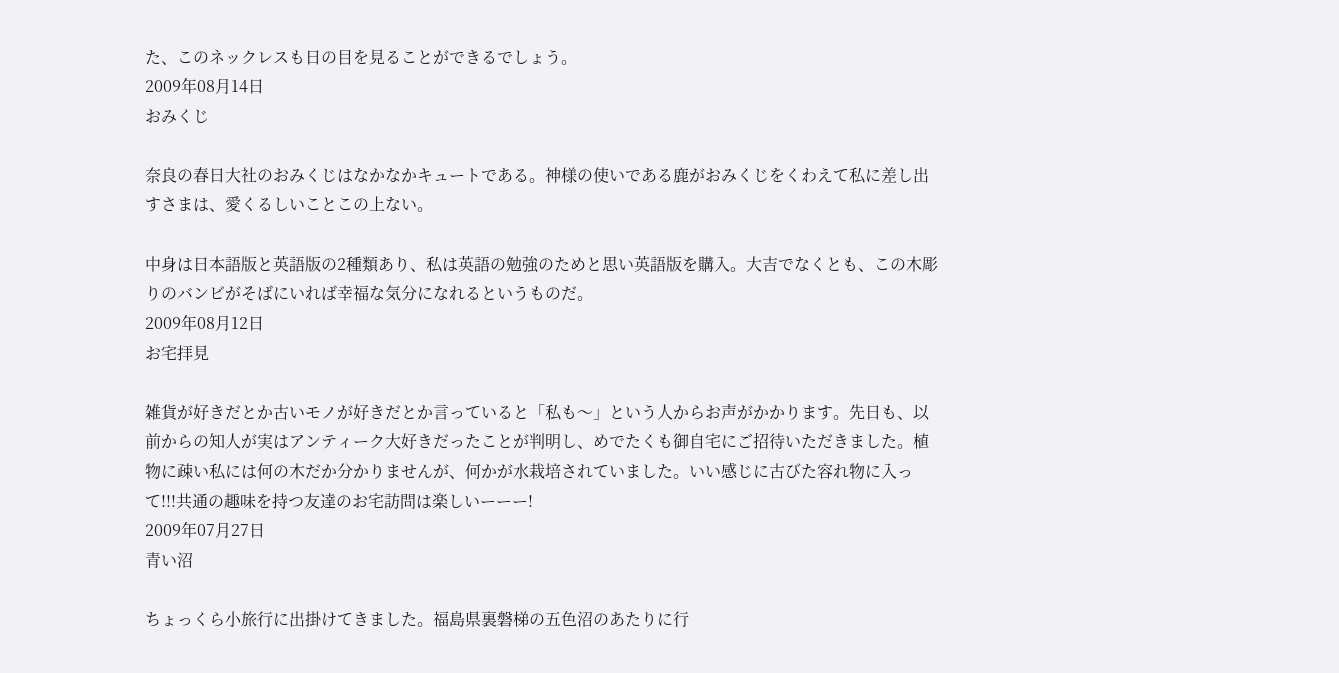た、このネックレスも日の目を見ることができるでしょう。
2009年08月14日
おみくじ

奈良の春日大社のおみくじはなかなかキュートである。神様の使いである鹿がおみくじをくわえて私に差し出すさまは、愛くるしいことこの上ない。

中身は日本語版と英語版の2種類あり、私は英語の勉強のためと思い英語版を購入。大吉でなくとも、この木彫りのバンビがそばにいれば幸福な気分になれるというものだ。
2009年08月12日
お宅拝見

雑貨が好きだとか古いモノが好きだとか言っていると「私も〜」という人からお声がかかります。先日も、以前からの知人が実はアンティーク大好きだったことが判明し、めでたくも御自宅にご招待いただきました。植物に疎い私には何の木だか分かりませんが、何かが水栽培されていました。いい感じに古びた容れ物に入って!!!共通の趣味を持つ友達のお宅訪問は楽しいーーー!
2009年07月27日
青い沼

ちょっくら小旅行に出掛けてきました。福島県裏磐梯の五色沼のあたりに行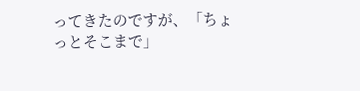ってきたのですが、「ちょっとそこまで」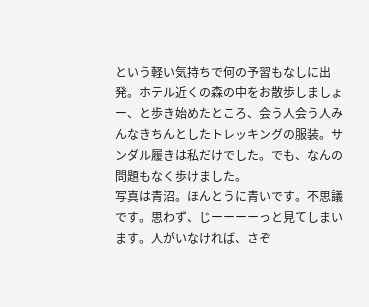という軽い気持ちで何の予習もなしに出発。ホテル近くの森の中をお散歩しましょー、と歩き始めたところ、会う人会う人みんなきちんとしたトレッキングの服装。サンダル履きは私だけでした。でも、なんの問題もなく歩けました。
写真は青沼。ほんとうに青いです。不思議です。思わず、じーーーーっと見てしまいます。人がいなければ、さぞ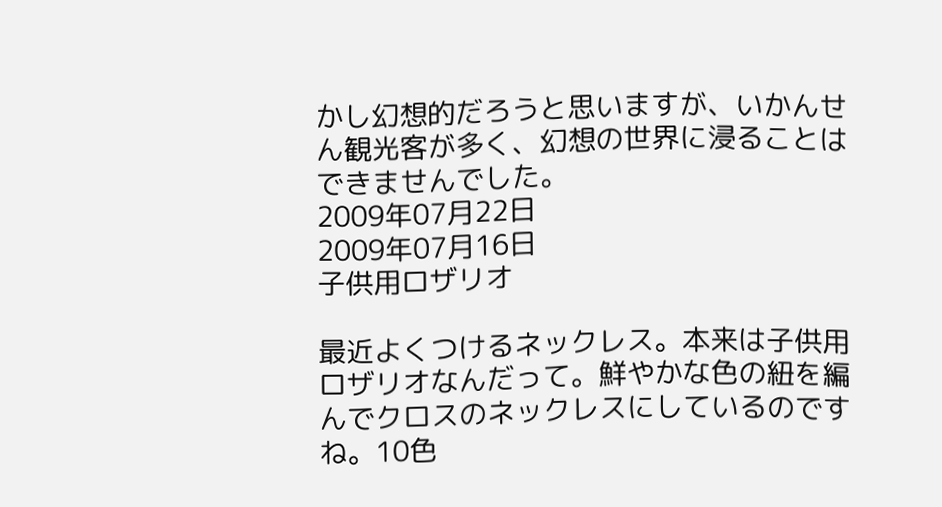かし幻想的だろうと思いますが、いかんせん観光客が多く、幻想の世界に浸ることはできませんでした。
2009年07月22日
2009年07月16日
子供用ロザリオ

最近よくつけるネックレス。本来は子供用ロザリオなんだって。鮮やかな色の紐を編んでクロスのネックレスにしているのですね。10色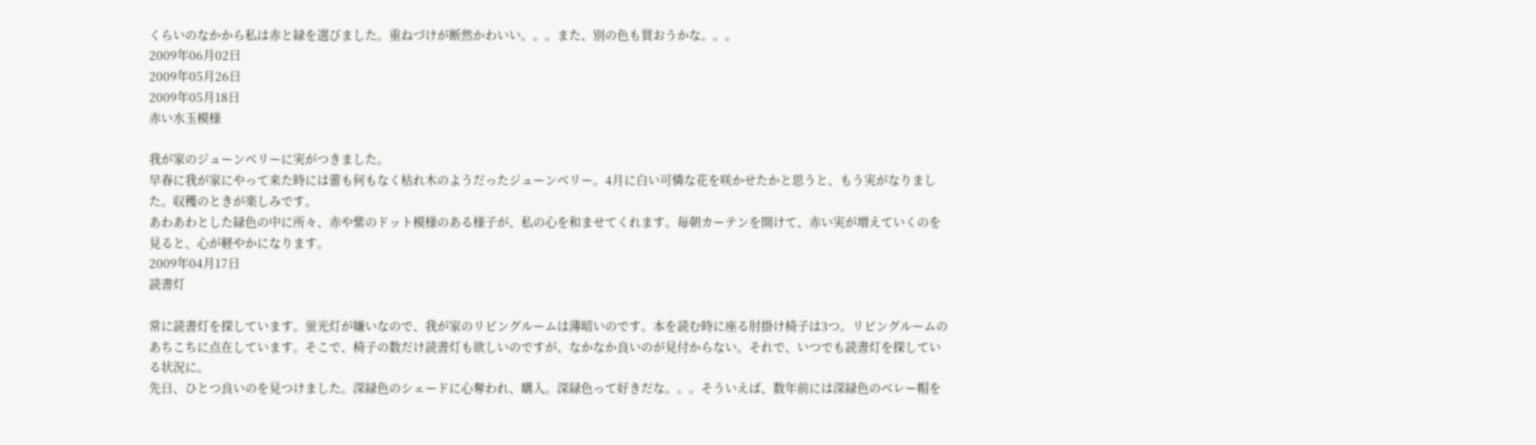くらいのなかから私は赤と緑を選びました。重ねづけが断然かわいい。。。また、別の色も買おうかな。。。
2009年06月02日
2009年05月26日
2009年05月18日
赤い水玉模様

我が家のジューンベリーに実がつきました。
早春に我が家にやって来た時には蕾も何もなく枯れ木のようだったジューンベリー。4月に白い可憐な花を咲かせたかと思うと、もう実がなりました。収穫のときが楽しみです。
あわあわとした緑色の中に所々、赤や紫のドット模様のある様子が、私の心を和ませてくれます。毎朝カーテンを開けて、赤い実が増えていくのを見ると、心が軽やかになります。
2009年04月17日
読書灯

常に読書灯を探しています。蛍光灯が嫌いなので、我が家のリビングルームは薄暗いのです。本を読む時に座る肘掛け椅子は3つ。リビングルームのあちこちに点在しています。そこで、椅子の数だけ読書灯も欲しいのですが、なかなか良いのが見付からない。それで、いつでも読書灯を探している状況に。
先日、ひとつ良いのを見つけました。深緑色のシェードに心奪われ、購入。深緑色って好きだな。。。そういえば、数年前には深緑色のベレー帽を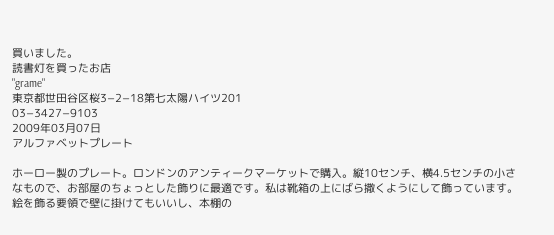買いました。
読書灯を買ったお店
"grame"
東京都世田谷区桜3−2−18第七太陽ハイツ201
03−3427−9103
2009年03月07日
アルファベットプレート

ホーロー製のプレート。ロンドンのアンティークマーケットで購入。縦10センチ、横4.5センチの小さなもので、お部屋のちょっとした飾りに最適です。私は靴箱の上にばら撒くようにして飾っています。絵を飾る要領で壁に掛けてもいいし、本棚の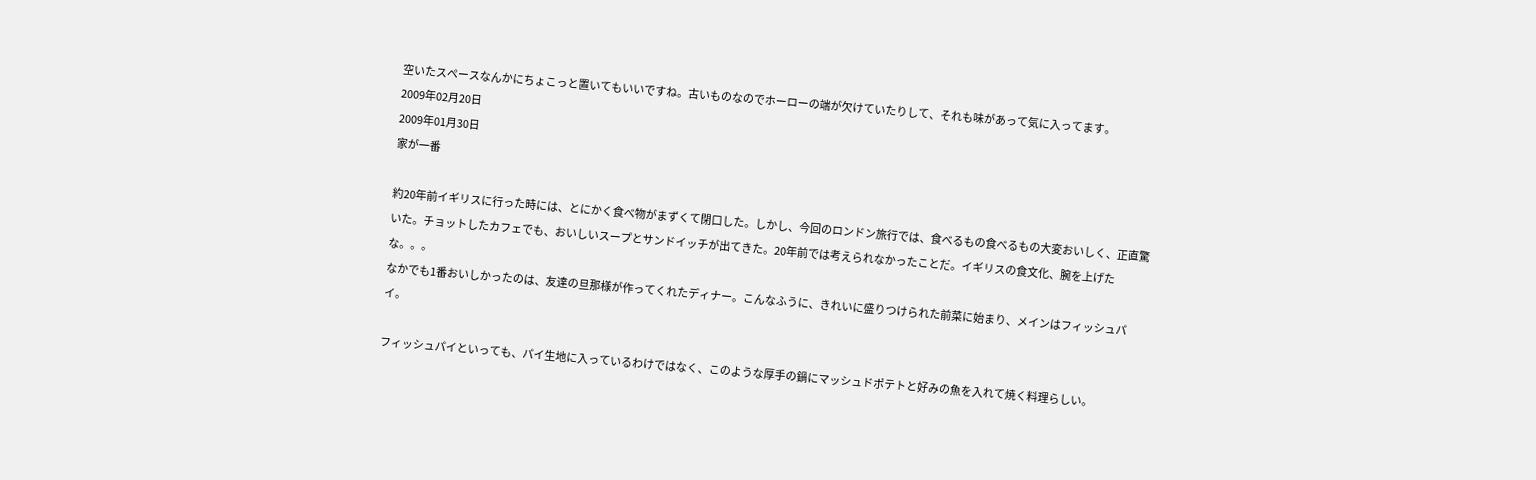空いたスペースなんかにちょこっと置いてもいいですね。古いものなのでホーローの端が欠けていたりして、それも味があって気に入ってます。
2009年02月20日
2009年01月30日
家が一番

約20年前イギリスに行った時には、とにかく食べ物がまずくて閉口した。しかし、今回のロンドン旅行では、食べるもの食べるもの大変おいしく、正直驚いた。チョットしたカフェでも、おいしいスープとサンドイッチが出てきた。20年前では考えられなかったことだ。イギリスの食文化、腕を上げたな。。。
なかでも1番おいしかったのは、友達の旦那様が作ってくれたディナー。こんなふうに、きれいに盛りつけられた前菜に始まり、メインはフィッシュパイ。

フィッシュパイといっても、パイ生地に入っているわけではなく、このような厚手の鍋にマッシュドポテトと好みの魚を入れて焼く料理らしい。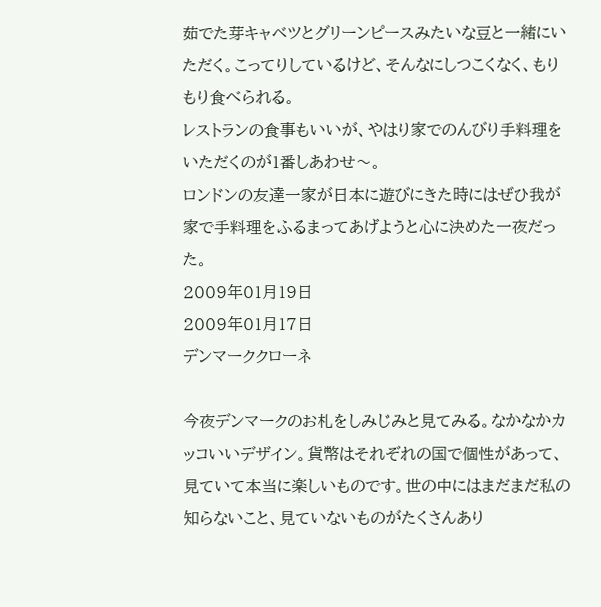茹でた芽キャベツとグリーンピースみたいな豆と一緒にいただく。こってりしているけど、そんなにしつこくなく、もりもり食べられる。
レストランの食事もいいが、やはり家でのんびり手料理をいただくのが1番しあわせ〜。
ロンドンの友達一家が日本に遊びにきた時にはぜひ我が家で手料理をふるまってあげようと心に決めた一夜だった。
2009年01月19日
2009年01月17日
デンマーククローネ

今夜デンマークのお札をしみじみと見てみる。なかなかカッコいいデザイン。貨幣はそれぞれの国で個性があって、見ていて本当に楽しいものです。世の中にはまだまだ私の知らないこと、見ていないものがたくさんあり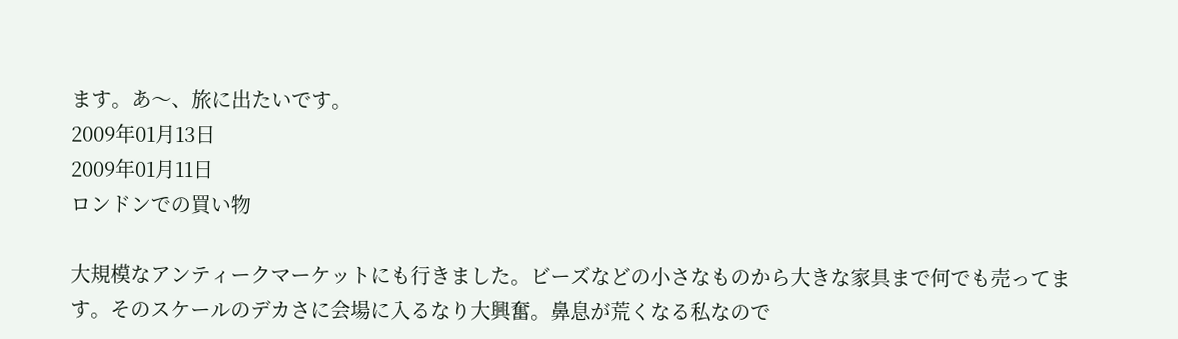ます。あ〜、旅に出たいです。
2009年01月13日
2009年01月11日
ロンドンでの買い物

大規模なアンティークマーケットにも行きました。ビーズなどの小さなものから大きな家具まで何でも売ってます。そのスケールのデカさに会場に入るなり大興奮。鼻息が荒くなる私なので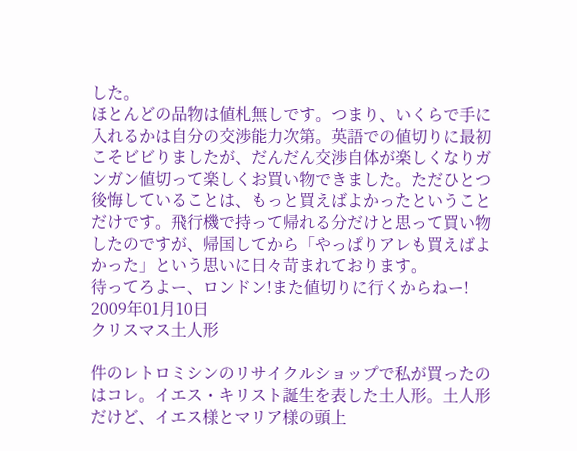した。
ほとんどの品物は値札無しです。つまり、いくらで手に入れるかは自分の交渉能力次第。英語での値切りに最初こそビビりましたが、だんだん交渉自体が楽しくなりガンガン値切って楽しくお買い物できました。ただひとつ後悔していることは、もっと買えばよかったということだけです。飛行機で持って帰れる分だけと思って買い物したのですが、帰国してから「やっぱりアレも買えばよかった」という思いに日々苛まれております。
待ってろよー、ロンドン!また値切りに行くからねー!
2009年01月10日
クリスマス土人形

件のレトロミシンのリサイクルショップで私が買ったのはコレ。イエス・キリスト誕生を表した土人形。土人形だけど、イエス様とマリア様の頭上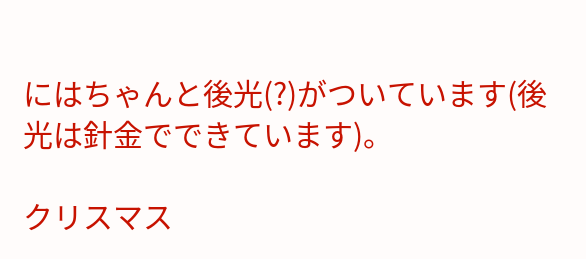にはちゃんと後光(?)がついています(後光は針金でできています)。

クリスマス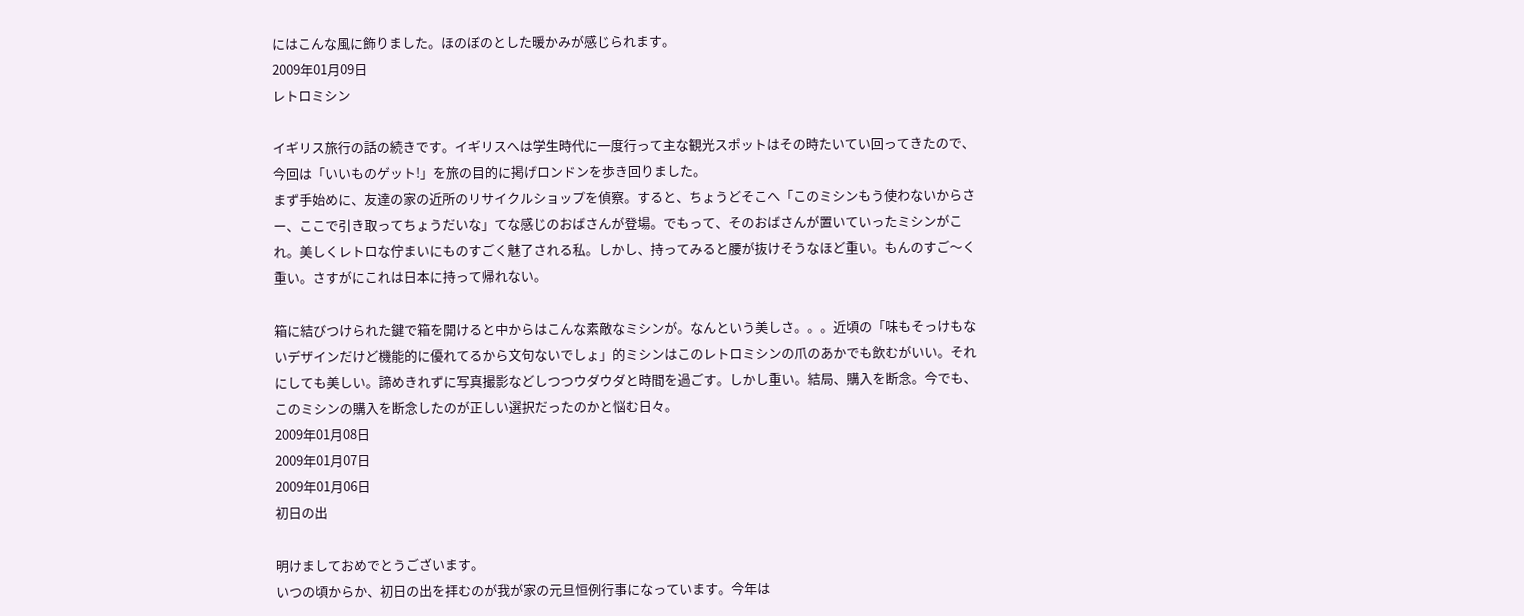にはこんな風に飾りました。ほのぼのとした暖かみが感じられます。
2009年01月09日
レトロミシン

イギリス旅行の話の続きです。イギリスへは学生時代に一度行って主な観光スポットはその時たいてい回ってきたので、今回は「いいものゲット!」を旅の目的に掲げロンドンを歩き回りました。
まず手始めに、友達の家の近所のリサイクルショップを偵察。すると、ちょうどそこへ「このミシンもう使わないからさー、ここで引き取ってちょうだいな」てな感じのおばさんが登場。でもって、そのおばさんが置いていったミシンがこれ。美しくレトロな佇まいにものすごく魅了される私。しかし、持ってみると腰が抜けそうなほど重い。もんのすご〜く重い。さすがにこれは日本に持って帰れない。

箱に結びつけられた鍵で箱を開けると中からはこんな素敵なミシンが。なんという美しさ。。。近頃の「味もそっけもないデザインだけど機能的に優れてるから文句ないでしょ」的ミシンはこのレトロミシンの爪のあかでも飲むがいい。それにしても美しい。諦めきれずに写真撮影などしつつウダウダと時間を過ごす。しかし重い。結局、購入を断念。今でも、このミシンの購入を断念したのが正しい選択だったのかと悩む日々。
2009年01月08日
2009年01月07日
2009年01月06日
初日の出

明けましておめでとうございます。
いつの頃からか、初日の出を拝むのが我が家の元旦恒例行事になっています。今年は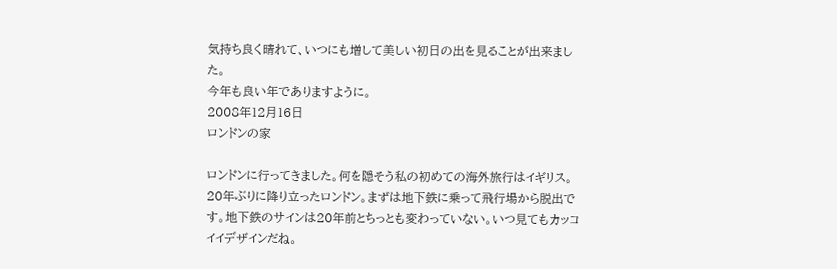気持ち良く晴れて、いつにも増して美しい初日の出を見ることが出来ました。
今年も良い年でありますように。
2008年12月16日
ロンドンの家

ロンドンに行ってきました。何を隠そう私の初めての海外旅行はイギリス。20年ぶりに降り立ったロンドン。まずは地下鉄に乗って飛行場から脱出です。地下鉄のサインは20年前とちっとも変わっていない。いつ見てもカッコイイデザインだね。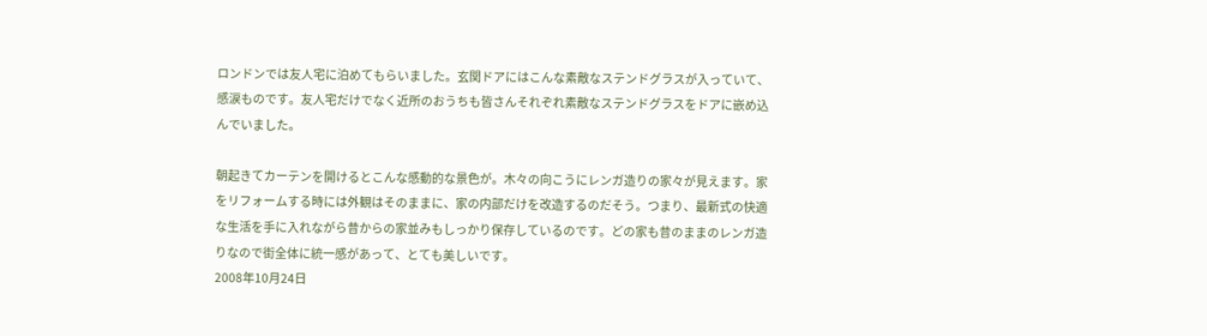ロンドンでは友人宅に泊めてもらいました。玄関ドアにはこんな素敵なステンドグラスが入っていて、感涙ものです。友人宅だけでなく近所のおうちも皆さんそれぞれ素敵なステンドグラスをドアに嵌め込んでいました。

朝起きてカーテンを開けるとこんな感動的な景色が。木々の向こうにレンガ造りの家々が見えます。家をリフォームする時には外観はそのままに、家の内部だけを改造するのだそう。つまり、最新式の快適な生活を手に入れながら昔からの家並みもしっかり保存しているのです。どの家も昔のままのレンガ造りなので街全体に統一感があって、とても美しいです。
2008年10月24日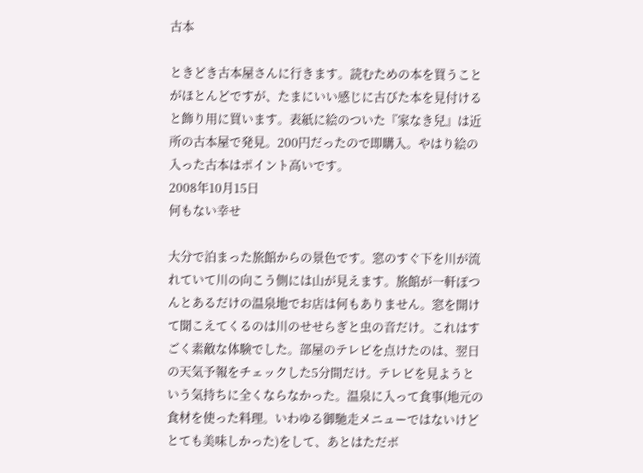古本

ときどき古本屋さんに行きます。読むための本を買うことがほとんどですが、たまにいい感じに古びた本を見付けると飾り用に買います。表紙に絵のついた『家なき兒』は近所の古本屋で発見。200円だったので即購入。やはり絵の入った古本はポイント高いです。
2008年10月15日
何もない幸せ

大分で泊まった旅館からの景色です。窓のすぐ下を川が流れていて川の向こう側には山が見えます。旅館が一軒ぽつんとあるだけの温泉地でお店は何もありません。窓を開けて聞こえてくるのは川のせせらぎと虫の音だけ。これはすごく素敵な体験でした。部屋のテレビを点けたのは、翌日の天気予報をチェックした5分間だけ。テレビを見ようという気持ちに全くならなかった。温泉に入って食事(地元の食材を使った料理。いわゆる御馳走メニューではないけどとても美味しかった)をして、あとはただボ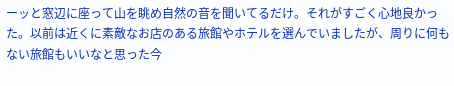ーッと窓辺に座って山を眺め自然の音を聞いてるだけ。それがすごく心地良かった。以前は近くに素敵なお店のある旅館やホテルを選んでいましたが、周りに何もない旅館もいいなと思った今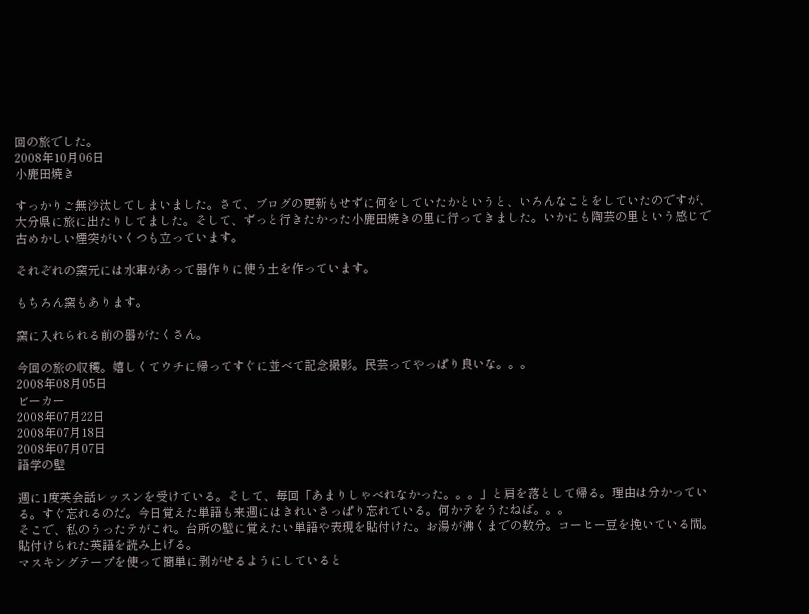回の旅でした。
2008年10月06日
小鹿田焼き

すっかりご無沙汰してしまいました。さて、ブログの更新もせずに何をしていたかというと、いろんなことをしていたのですが、大分県に旅に出たりしてました。そして、ずっと行きたかった小鹿田焼きの里に行ってきました。いかにも陶芸の里という感じで古めかしい煙突がいくつも立っています。

それぞれの窯元には水車があって器作りに使う土を作っています。

もちろん窯もあります。

窯に入れられる前の器がたくさん。

今回の旅の収穫。嬉しくてウチに帰ってすぐに並べて記念撮影。民芸ってやっぱり良いな。。。
2008年08月05日
ビーカー
2008年07月22日
2008年07月18日
2008年07月07日
語学の壁

週に1度英会話レッスンを受けている。そして、毎回「あまりしゃべれなかった。。。」と肩を落として帰る。理由は分かっている。すぐ忘れるのだ。今日覚えた単語も来週にはきれいさっぱり忘れている。何かテをうたねば。。。
そこで、私のうったテがこれ。台所の壁に覚えたい単語や表現を貼付けた。お湯が沸くまでの数分。コーヒー豆を挽いている間。貼付けられた英語を読み上げる。
マスキングテープを使って簡単に剥がせるようにしていると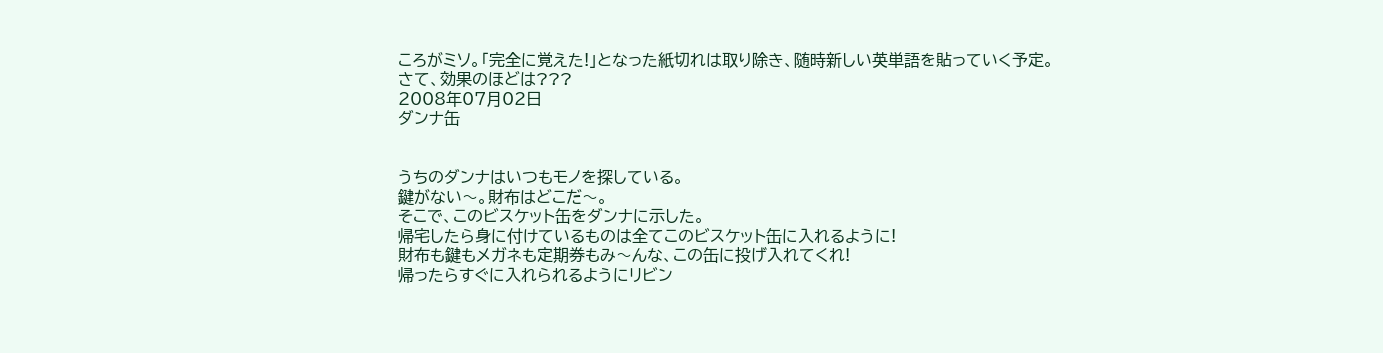ころがミソ。「完全に覚えた!」となった紙切れは取り除き、随時新しい英単語を貼っていく予定。
さて、効果のほどは???
2008年07月02日
ダンナ缶


うちのダンナはいつもモノを探している。
鍵がない〜。財布はどこだ〜。
そこで、このビスケット缶をダンナに示した。
帰宅したら身に付けているものは全てこのビスケット缶に入れるように!
財布も鍵もメガネも定期券もみ〜んな、この缶に投げ入れてくれ!
帰ったらすぐに入れられるようにリビン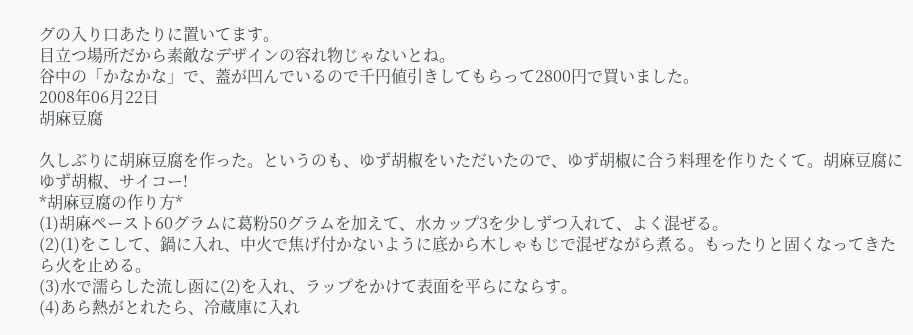グの入り口あたりに置いてます。
目立つ場所だから素敵なデザインの容れ物じゃないとね。
谷中の「かなかな」で、蓋が凹んでいるので千円値引きしてもらって2800円で買いました。
2008年06月22日
胡麻豆腐

久しぶりに胡麻豆腐を作った。というのも、ゆず胡椒をいただいたので、ゆず胡椒に合う料理を作りたくて。胡麻豆腐にゆず胡椒、サイコー!
*胡麻豆腐の作り方*
(1)胡麻ペースト60グラムに葛粉50グラムを加えて、水カップ3を少しずつ入れて、よく混ぜる。
(2)(1)をこして、鍋に入れ、中火で焦げ付かないように底から木しゃもじで混ぜながら煮る。もったりと固くなってきたら火を止める。
(3)水で濡らした流し函に(2)を入れ、ラップをかけて表面を平らにならす。
(4)あら熱がとれたら、冷蔵庫に入れ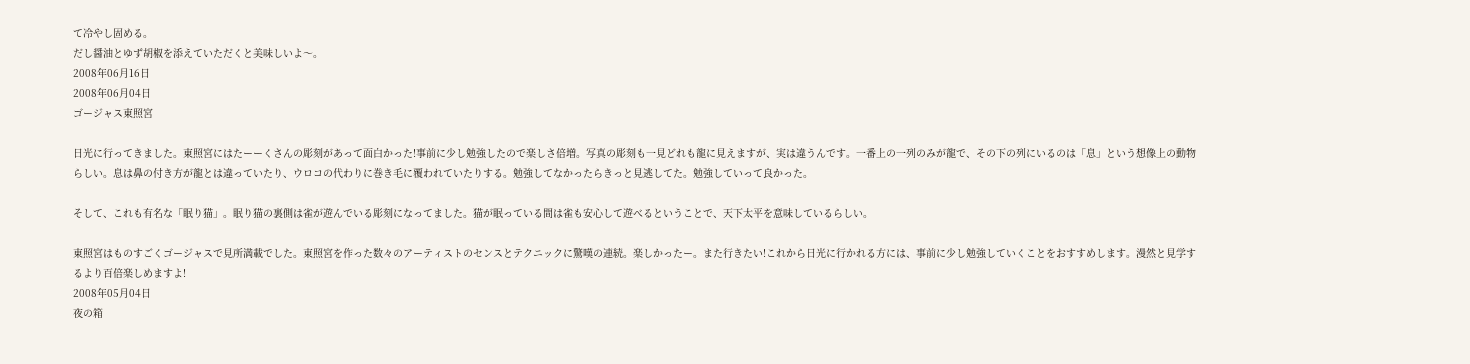て冷やし固める。
だし醤油とゆず胡椒を添えていただくと美味しいよ〜。
2008年06月16日
2008年06月04日
ゴージャス東照宮

日光に行ってきました。東照宮にはたーーくさんの彫刻があって面白かった!事前に少し勉強したので楽しさ倍増。写真の彫刻も一見どれも龍に見えますが、実は違うんです。一番上の一列のみが龍で、その下の列にいるのは「息」という想像上の動物らしい。息は鼻の付き方が龍とは違っていたり、ウロコの代わりに巻き毛に覆われていたりする。勉強してなかったらきっと見逃してた。勉強していって良かった。

そして、これも有名な「眠り猫」。眠り猫の裏側は雀が遊んでいる彫刻になってました。猫が眠っている間は雀も安心して遊べるということで、天下太平を意味しているらしい。

東照宮はものすごくゴージャスで見所満載でした。東照宮を作った数々のアーティストのセンスとテクニックに驚嘆の連続。楽しかったー。また行きたい!これから日光に行かれる方には、事前に少し勉強していくことをおすすめします。漫然と見学するより百倍楽しめますよ!
2008年05月04日
夜の箱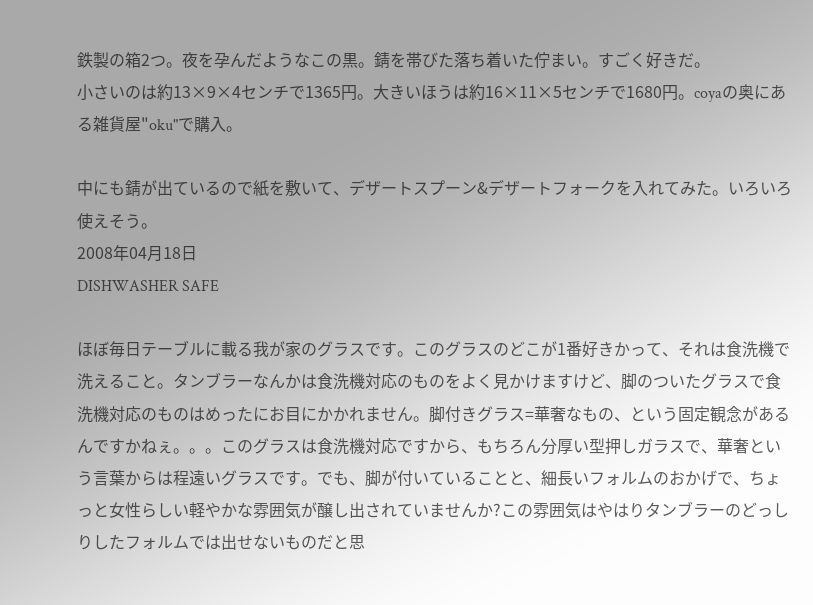鉄製の箱2つ。夜を孕んだようなこの黒。錆を帯びた落ち着いた佇まい。すごく好きだ。
小さいのは約13×9×4センチで1365円。大きいほうは約16×11×5センチで1680円。coyaの奥にある雑貨屋"oku"で購入。

中にも錆が出ているので紙を敷いて、デザートスプーン&デザートフォークを入れてみた。いろいろ使えそう。
2008年04月18日
DISHWASHER SAFE

ほぼ毎日テーブルに載る我が家のグラスです。このグラスのどこが1番好きかって、それは食洗機で洗えること。タンブラーなんかは食洗機対応のものをよく見かけますけど、脚のついたグラスで食洗機対応のものはめったにお目にかかれません。脚付きグラス=華奢なもの、という固定観念があるんですかねぇ。。。このグラスは食洗機対応ですから、もちろん分厚い型押しガラスで、華奢という言葉からは程遠いグラスです。でも、脚が付いていることと、細長いフォルムのおかげで、ちょっと女性らしい軽やかな雰囲気が醸し出されていませんか?この雰囲気はやはりタンブラーのどっしりしたフォルムでは出せないものだと思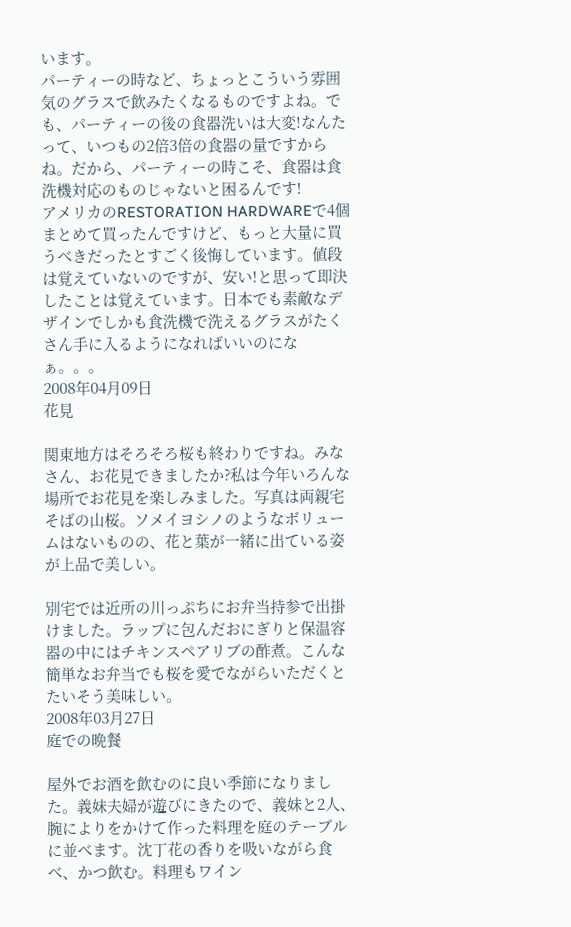います。
パーティーの時など、ちょっとこういう雰囲気のグラスで飲みたくなるものですよね。でも、パーティーの後の食器洗いは大変!なんたって、いつもの2倍3倍の食器の量ですからね。だから、パーティーの時こそ、食器は食洗機対応のものじゃないと困るんです!
アメリカのRESTORATION HARDWAREで4個まとめて買ったんですけど、もっと大量に買うべきだったとすごく後悔しています。値段は覚えていないのですが、安い!と思って即決したことは覚えています。日本でも素敵なデザインでしかも食洗機で洗えるグラスがたくさん手に入るようになればいいのになぁ。。。
2008年04月09日
花見

関東地方はそろそろ桜も終わりですね。みなさん、お花見できましたか?私は今年いろんな場所でお花見を楽しみました。写真は両親宅そばの山桜。ソメイヨシノのようなボリュームはないものの、花と葉が一緒に出ている姿が上品で美しい。

別宅では近所の川っぷちにお弁当持参で出掛けました。ラップに包んだおにぎりと保温容器の中にはチキンスペアリブの酢煮。こんな簡単なお弁当でも桜を愛でながらいただくとたいそう美味しい。
2008年03月27日
庭での晩餐

屋外でお酒を飲むのに良い季節になりました。義妹夫婦が遊びにきたので、義妹と2人、腕によりをかけて作った料理を庭のテーブルに並べます。沈丁花の香りを吸いながら食べ、かつ飲む。料理もワイン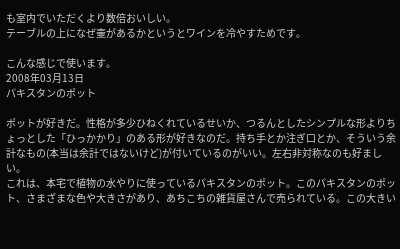も室内でいただくより数倍おいしい。
テーブルの上になぜ壷があるかというとワインを冷やすためです。

こんな感じで使います。
2008年03月13日
パキスタンのポット

ポットが好きだ。性格が多少ひねくれているせいか、つるんとしたシンプルな形よりちょっとした「ひっかかり」のある形が好きなのだ。持ち手とか注ぎ口とか、そういう余計なもの(本当は余計ではないけど)が付いているのがいい。左右非対称なのも好ましい。
これは、本宅で植物の水やりに使っているパキスタンのポット。このパキスタンのポット、さまざまな色や大きさがあり、あちこちの雑貨屋さんで売られている。この大きい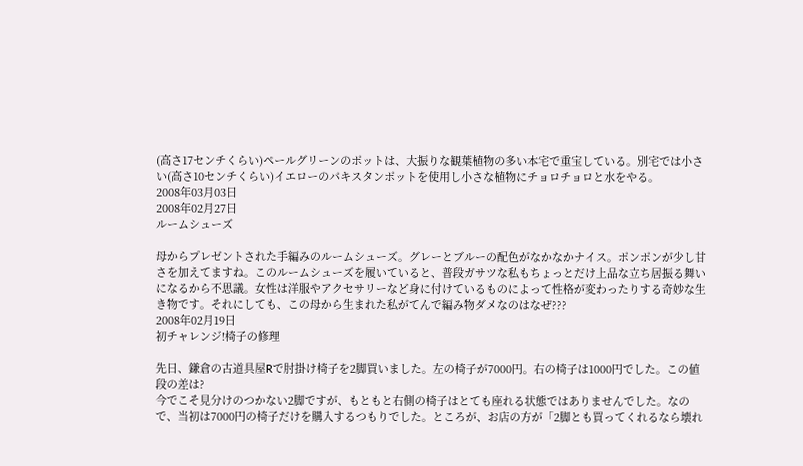(高さ17センチくらい)ペールグリーンのポットは、大振りな観葉植物の多い本宅で重宝している。別宅では小さい(高さ10センチくらい)イエローのパキスタンポットを使用し小さな植物にチョロチョロと水をやる。
2008年03月03日
2008年02月27日
ルームシューズ

母からプレゼントされた手編みのルームシューズ。グレーとブルーの配色がなかなかナイス。ポンポンが少し甘さを加えてますね。このルームシューズを履いていると、普段ガサツな私もちょっとだけ上品な立ち居振る舞いになるから不思議。女性は洋服やアクセサリーなど身に付けているものによって性格が変わったりする奇妙な生き物です。それにしても、この母から生まれた私がてんで編み物ダメなのはなぜ???
2008年02月19日
初チャレンジ!椅子の修理

先日、鎌倉の古道具屋Rで肘掛け椅子を2脚買いました。左の椅子が7000円。右の椅子は1000円でした。この値段の差は?
今でこそ見分けのつかない2脚ですが、もともと右側の椅子はとても座れる状態ではありませんでした。なので、当初は7000円の椅子だけを購入するつもりでした。ところが、お店の方が「2脚とも買ってくれるなら壊れ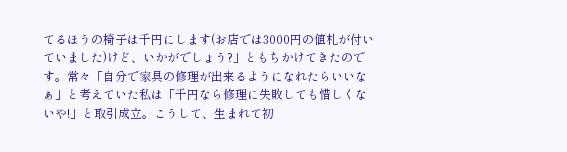てるほうの椅子は千円にします(お店では3000円の値札が付いていました)けど、いかがでしょう?」ともちかけてきたのです。常々「自分で家具の修理が出来るようになれたらいいなぁ」と考えていた私は「千円なら修理に失敗しても惜しくないや!」と取引成立。こうして、生まれて初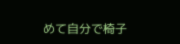めて自分で椅子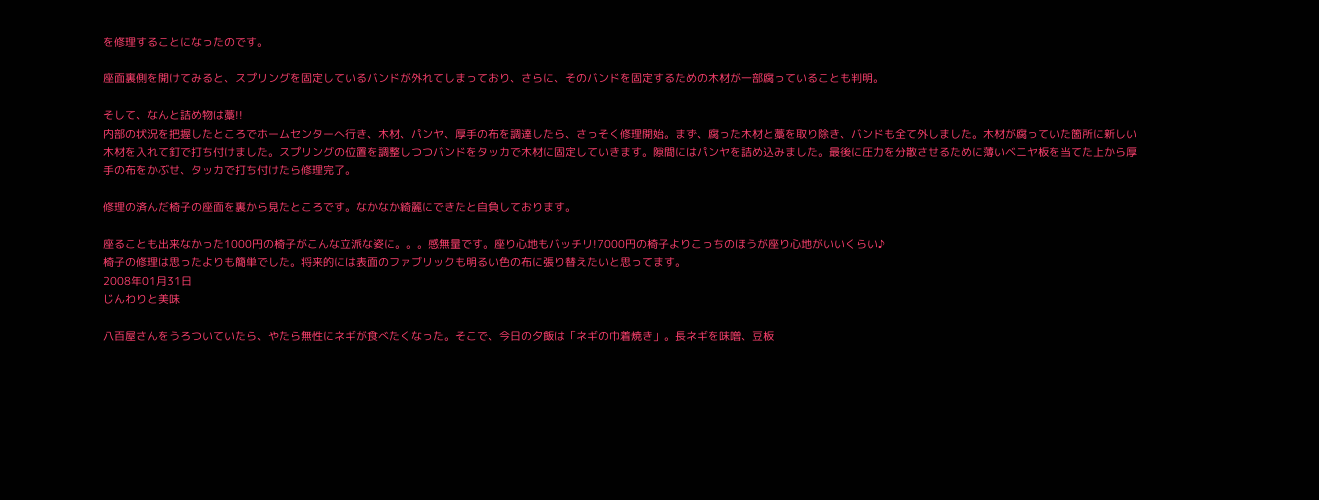を修理することになったのです。

座面裏側を開けてみると、スプリングを固定しているバンドが外れてしまっており、さらに、そのバンドを固定するための木材が一部腐っていることも判明。

そして、なんと詰め物は藁!!
内部の状況を把握したところでホームセンターへ行き、木材、パンヤ、厚手の布を調達したら、さっそく修理開始。まず、腐った木材と藁を取り除き、バンドも全て外しました。木材が腐っていた箇所に新しい木材を入れて釘で打ち付けました。スプリングの位置を調整しつつバンドをタッカで木材に固定していきます。隙間にはパンヤを詰め込みました。最後に圧力を分散させるために薄いベニヤ板を当てた上から厚手の布をかぶせ、タッカで打ち付けたら修理完了。

修理の済んだ椅子の座面を裏から見たところです。なかなか綺麗にできたと自負しております。

座ることも出来なかった1000円の椅子がこんな立派な姿に。。。感無量です。座り心地もバッチリ!7000円の椅子よりこっちのほうが座り心地がいいくらい♪
椅子の修理は思ったよりも簡単でした。将来的には表面のファブリックも明るい色の布に張り替えたいと思ってます。
2008年01月31日
じんわりと美味

八百屋さんをうろついていたら、やたら無性にネギが食べたくなった。そこで、今日の夕飯は「ネギの巾着焼き」。長ネギを味噌、豆板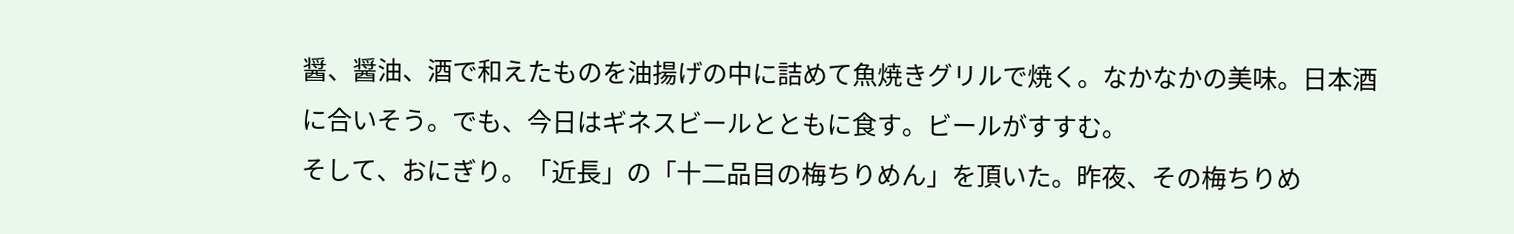醤、醤油、酒で和えたものを油揚げの中に詰めて魚焼きグリルで焼く。なかなかの美味。日本酒に合いそう。でも、今日はギネスビールとともに食す。ビールがすすむ。
そして、おにぎり。「近長」の「十二品目の梅ちりめん」を頂いた。昨夜、その梅ちりめ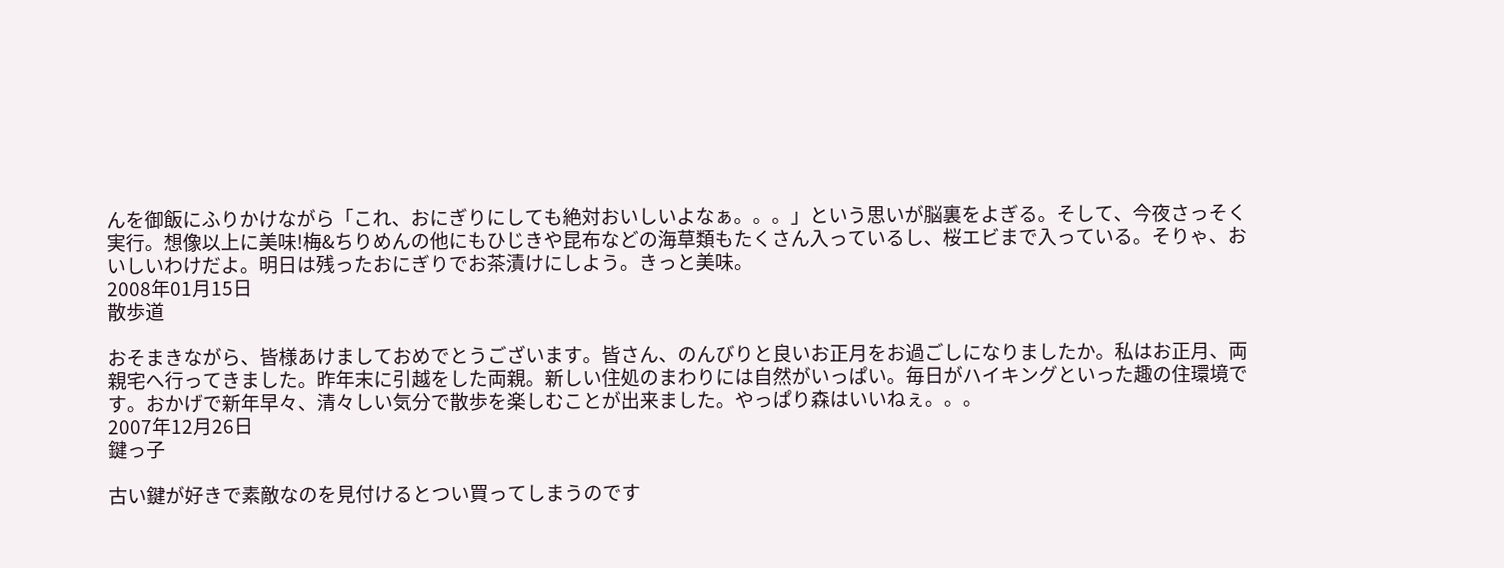んを御飯にふりかけながら「これ、おにぎりにしても絶対おいしいよなぁ。。。」という思いが脳裏をよぎる。そして、今夜さっそく実行。想像以上に美味!梅&ちりめんの他にもひじきや昆布などの海草類もたくさん入っているし、桜エビまで入っている。そりゃ、おいしいわけだよ。明日は残ったおにぎりでお茶漬けにしよう。きっと美味。
2008年01月15日
散歩道

おそまきながら、皆様あけましておめでとうございます。皆さん、のんびりと良いお正月をお過ごしになりましたか。私はお正月、両親宅へ行ってきました。昨年末に引越をした両親。新しい住処のまわりには自然がいっぱい。毎日がハイキングといった趣の住環境です。おかげで新年早々、清々しい気分で散歩を楽しむことが出来ました。やっぱり森はいいねぇ。。。
2007年12月26日
鍵っ子

古い鍵が好きで素敵なのを見付けるとつい買ってしまうのです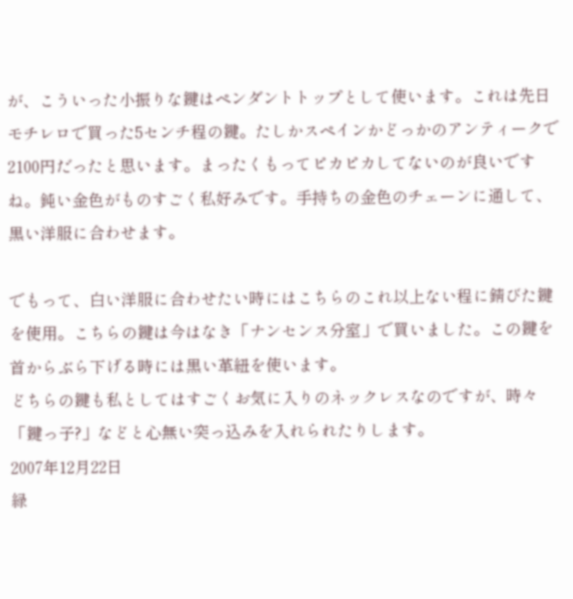が、こういった小振りな鍵はペンダントトップとして使います。これは先日モチレロで買った5センチ程の鍵。たしかスペインかどっかのアンティークで2100円だったと思います。まったくもってピカピカしてないのが良いですね。鈍い金色がものすごく私好みです。手持ちの金色のチェーンに通して、黒い洋服に合わせます。

でもって、白い洋服に合わせたい時にはこちらのこれ以上ない程に錆びた鍵を使用。こちらの鍵は今はなき「ナンセンス分室」で買いました。この鍵を首からぶら下げる時には黒い革紐を使います。
どちらの鍵も私としてはすごくお気に入りのネックレスなのですが、時々「鍵っ子?」などと心無い突っ込みを入れられたりします。
2007年12月22日
緑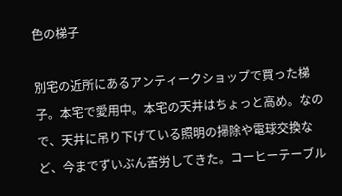色の梯子

別宅の近所にあるアンティークショップで買った梯子。本宅で愛用中。本宅の天井はちょっと高め。なので、天井に吊り下げている照明の掃除や電球交換など、今までずいぶん苦労してきた。コーヒーテーブル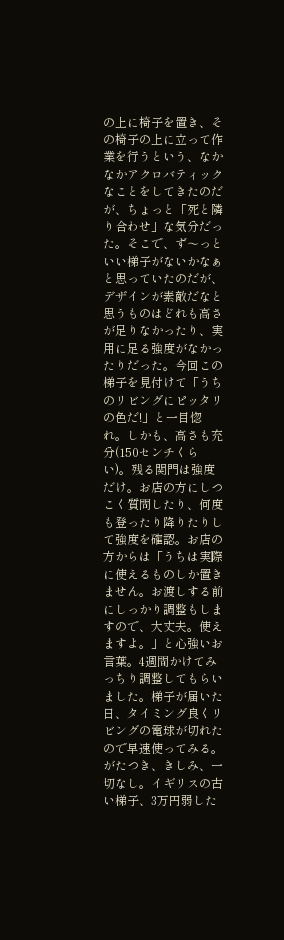の上に椅子を置き、その椅子の上に立って作業を行うという、なかなかアクロバティックなことをしてきたのだが、ちょっと「死と隣り合わせ」な気分だった。そこで、ず〜っといい梯子がないかなぁと思っていたのだが、デザインが素敵だなと思うものはどれも高さが足りなかったり、実用に足る強度がなかったりだった。今回この梯子を見付けて「うちのリビングにピッタリの色だ!」と一目惚れ。しかも、高さも充分(150センチくらい)。残る関門は強度だけ。お店の方にしつこく質問したり、何度も登ったり降りたりして強度を確認。お店の方からは「うちは実際に使えるものしか置きません。お渡しする前にしっかり調整もしますので、大丈夫。使えますよ。」と心強いお言葉。4週間かけてみっちり調整してもらいました。梯子が届いた日、タイミング良くリビングの電球が切れたので早速使ってみる。がたつき、きしみ、一切なし。イギリスの古い梯子、3万円弱した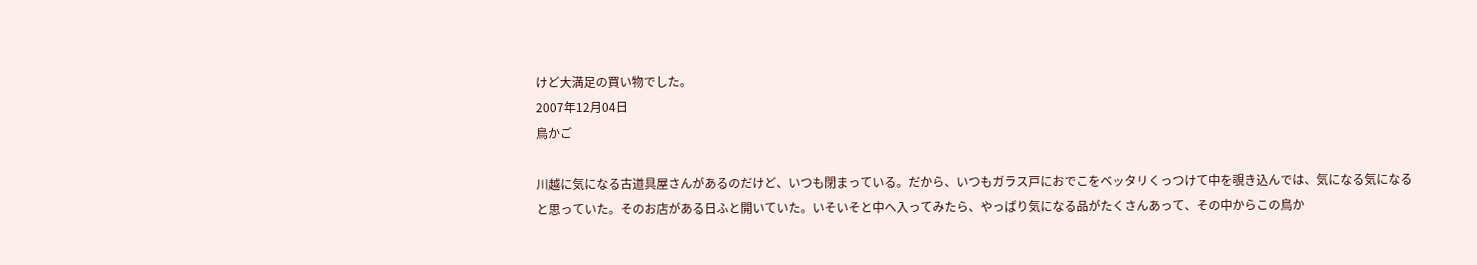けど大満足の買い物でした。
2007年12月04日
鳥かご

川越に気になる古道具屋さんがあるのだけど、いつも閉まっている。だから、いつもガラス戸におでこをベッタリくっつけて中を覗き込んでは、気になる気になると思っていた。そのお店がある日ふと開いていた。いそいそと中へ入ってみたら、やっぱり気になる品がたくさんあって、その中からこの鳥か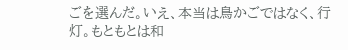ごを選んだ。いえ、本当は鳥かごではなく、行灯。もともとは和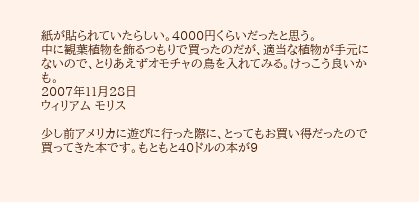紙が貼られていたらしい。4000円くらいだったと思う。
中に観葉植物を飾るつもりで買ったのだが、適当な植物が手元にないので、とりあえずオモチャの鳥を入れてみる。けっこう良いかも。
2007年11月28日
ウィリアム モリス

少し前アメリカに遊びに行った際に、とってもお買い得だったので買ってきた本です。もともと40ドルの本が9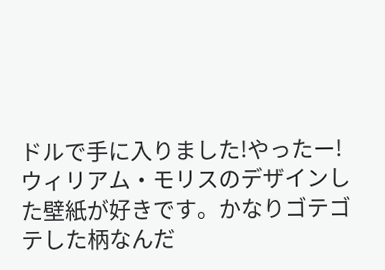ドルで手に入りました!やったー!
ウィリアム・モリスのデザインした壁紙が好きです。かなりゴテゴテした柄なんだ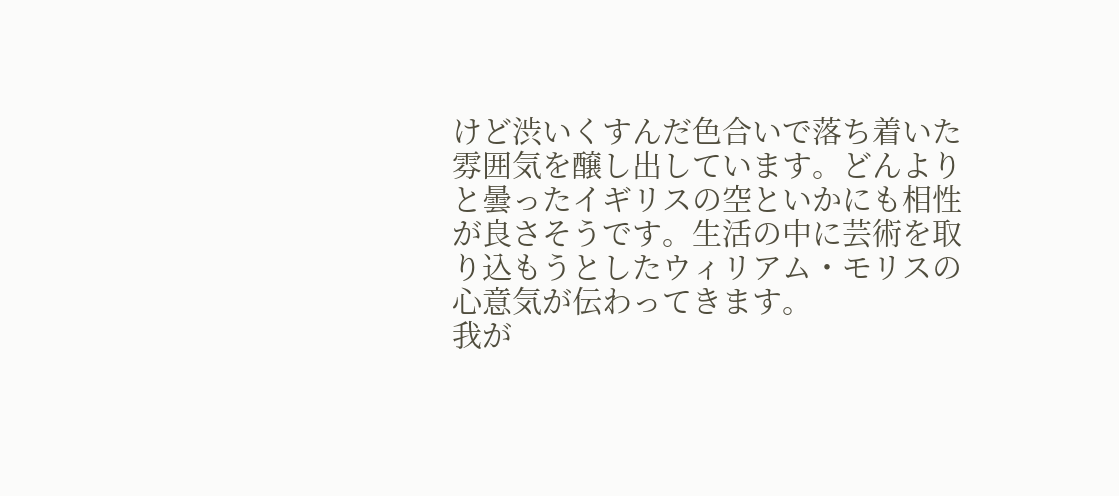けど渋いくすんだ色合いで落ち着いた雰囲気を醸し出しています。どんよりと曇ったイギリスの空といかにも相性が良さそうです。生活の中に芸術を取り込もうとしたウィリアム・モリスの心意気が伝わってきます。
我が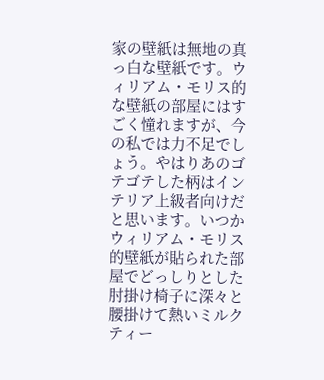家の壁紙は無地の真っ白な壁紙です。ウィリアム・モリス的な壁紙の部屋にはすごく憧れますが、今の私では力不足でしょう。やはりあのゴテゴテした柄はインテリア上級者向けだと思います。いつかウィリアム・モリス的壁紙が貼られた部屋でどっしりとした肘掛け椅子に深々と腰掛けて熱いミルクティー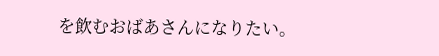を飲むおばあさんになりたい。